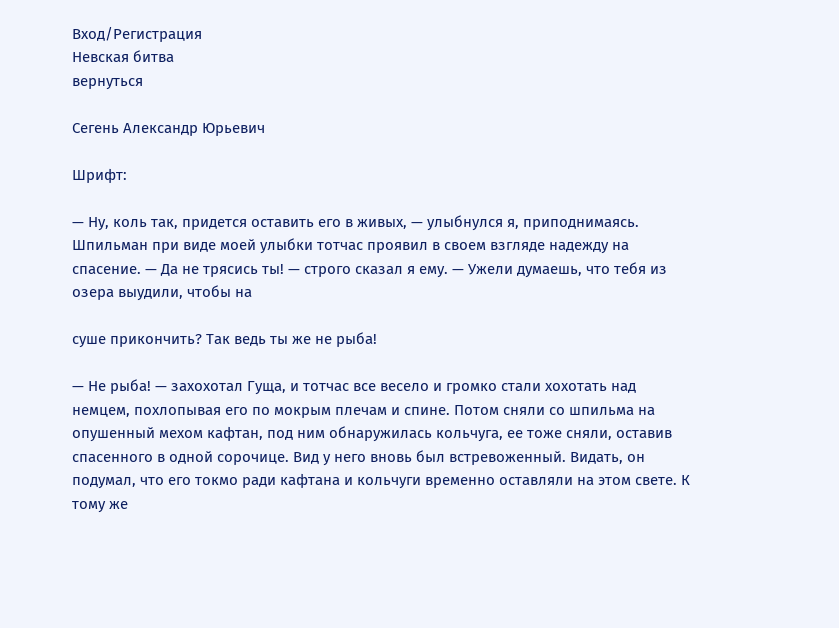Вход/Регистрация
Невская битва
вернуться

Сегень Александр Юрьевич

Шрифт:

— Ну, коль так, придется оставить его в живых, — улыбнулся я, приподнимаясь. Шпильман при виде моей улыбки тотчас проявил в своем взгляде надежду на спасение. — Да не трясись ты! — строго сказал я ему. — Ужели думаешь, что тебя из озера выудили, чтобы на

суше прикончить? Так ведь ты же не рыба!

— Не рыба! — захохотал Гуща, и тотчас все весело и громко стали хохотать над немцем, похлопывая его по мокрым плечам и спине. Потом сняли со шпильма на опушенный мехом кафтан, под ним обнаружилась кольчуга, ее тоже сняли, оставив спасенного в одной сорочице. Вид у него вновь был встревоженный. Видать, он подумал, что его токмо ради кафтана и кольчуги временно оставляли на этом свете. К тому же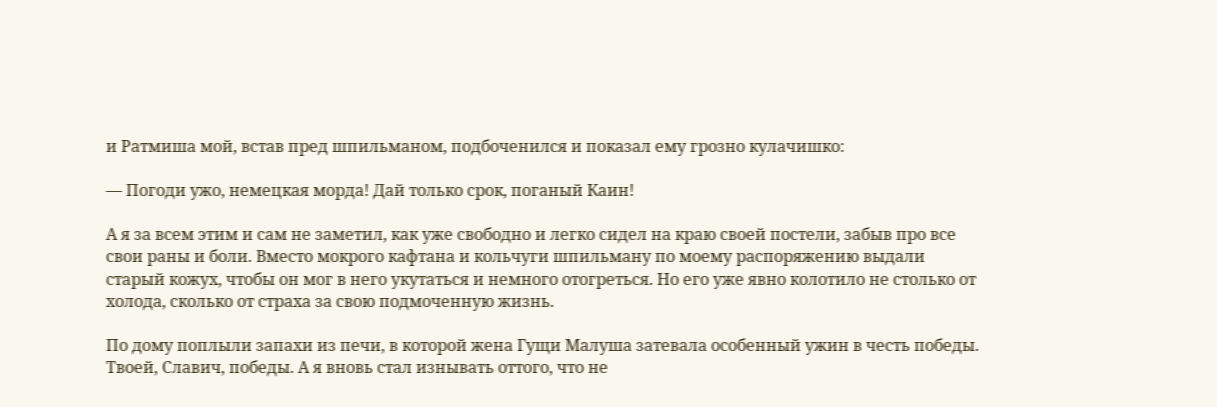и Ратмиша мой, встав пред шпильманом, подбоченился и показал ему грозно кулачишко:

— Погоди ужо, немецкая морда! Дай только срок, поганый Каин!

А я за всем этим и сам не заметил, как уже свободно и легко сидел на краю своей постели, забыв про все свои раны и боли. Вместо мокрого кафтана и кольчуги шпильману по моему распоряжению выдали старый кожух, чтобы он мог в него укутаться и немного отогреться. Но его уже явно колотило не столько от холода, сколько от страха за свою подмоченную жизнь.

По дому поплыли запахи из печи, в которой жена Гущи Малуша затевала особенный ужин в честь победы. Твоей, Славич, победы. А я вновь стал изнывать оттого, что не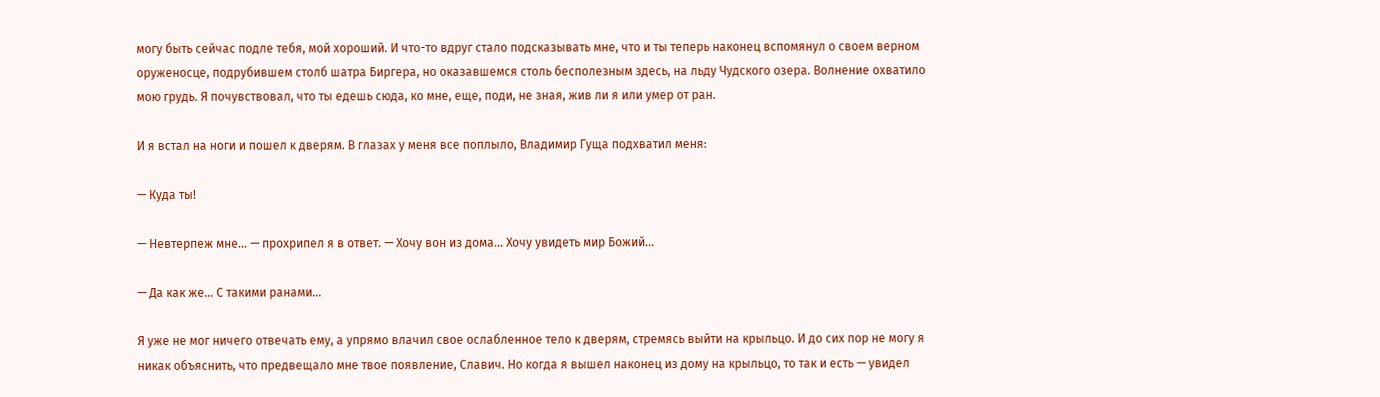могу быть сейчас подле тебя, мой хороший. И что-то вдруг стало подсказывать мне, что и ты теперь наконец вспомянул о своем верном оруженосце, подрубившем столб шатра Биргера, но оказавшемся столь бесполезным здесь, на льду Чудского озера. Волнение охватило мою грудь. Я почувствовал, что ты едешь сюда, ко мне, еще, поди, не зная, жив ли я или умер от ран.

И я встал на ноги и пошел к дверям. В глазах у меня все поплыло, Владимир Гуща подхватил меня:

— Куда ты!

— Невтерпеж мне… — прохрипел я в ответ. — Хочу вон из дома… Хочу увидеть мир Божий…

— Да как же… С такими ранами…

Я уже не мог ничего отвечать ему, а упрямо влачил свое ослабленное тело к дверям, стремясь выйти на крыльцо. И до сих пор не могу я никак объяснить, что предвещало мне твое появление, Славич. Но когда я вышел наконец из дому на крыльцо, то так и есть — увидел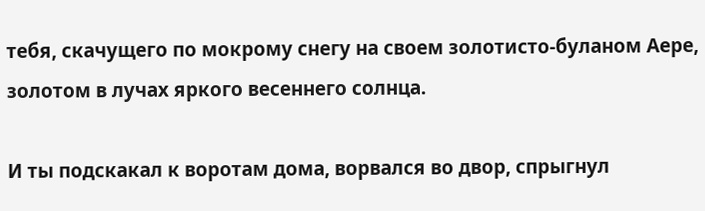тебя, скачущего по мокрому снегу на своем золотисто-буланом Аере, золотом в лучах яркого весеннего солнца.

И ты подскакал к воротам дома, ворвался во двор, спрыгнул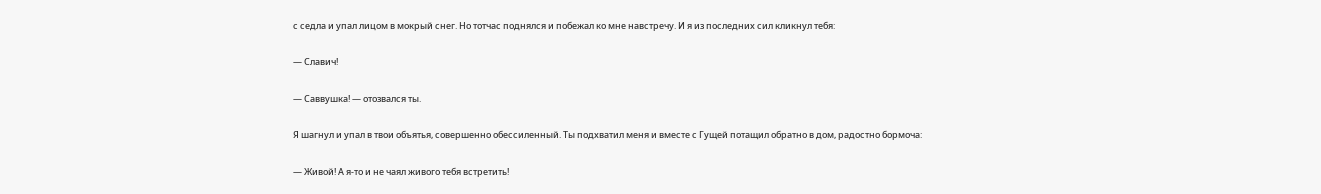с седла и упал лицом в мокрый снег. Но тотчас поднялся и побежал ко мне навстречу. И я из последних сил кликнул тебя:

— Славич!

— Саввушка! — отозвался ты.

Я шагнул и упал в твои объятья, совершенно обессиленный. Ты подхватил меня и вместе с Гущей потащил обратно в дом, радостно бормоча:

— Живой! А я-то и не чаял живого тебя встретить!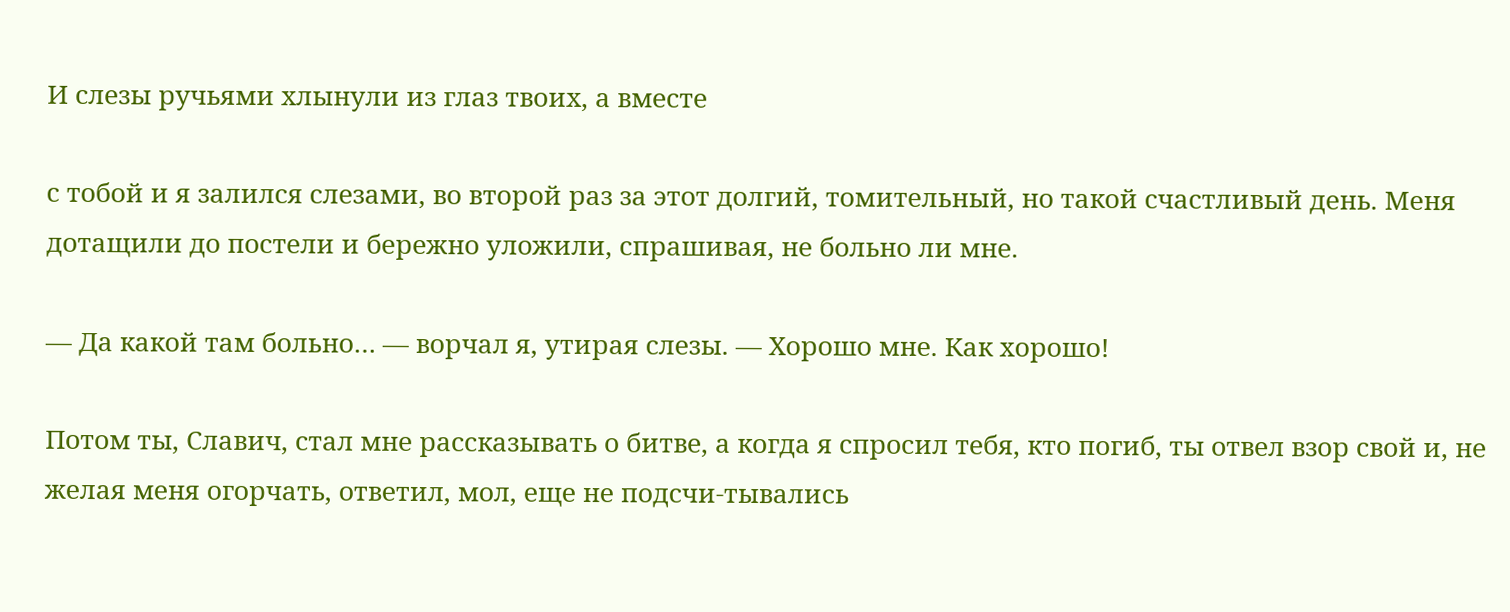И слезы ручьями хлынули из глаз твоих, а вместе

с тобой и я залился слезами, во второй раз за этот долгий, томительный, но такой счастливый день. Меня дотащили до постели и бережно уложили, спрашивая, не больно ли мне.

— Да какой там больно… — ворчал я, утирая слезы. — Хорошо мне. Как хорошо!

Потом ты, Славич, стал мне рассказывать о битве, а когда я спросил тебя, кто погиб, ты отвел взор свой и, не желая меня огорчать, ответил, мол, еще не подсчи-тывались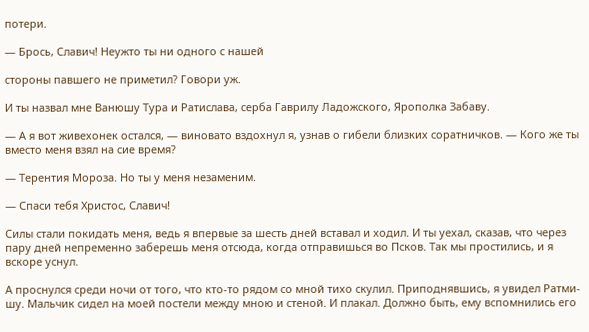потери.

— Брось, Славич! Неужто ты ни одного с нашей

стороны павшего не приметил? Говори уж.

И ты назвал мне Ванюшу Тура и Ратислава, серба Гаврилу Ладожского, Ярополка Забаву.

— А я вот живехонек остался, — виновато вздохнул я, узнав о гибели близких соратничков. — Кого же ты вместо меня взял на сие время?

— Терентия Мороза. Но ты у меня незаменим.

— Спаси тебя Христос, Славич!

Силы стали покидать меня, ведь я впервые за шесть дней вставал и ходил. И ты уехал, сказав, что через пару дней непременно заберешь меня отсюда, когда отправишься во Псков. Так мы простились, и я вскоре уснул.

А проснулся среди ночи от того, что кто-то рядом со мной тихо скулил. Приподнявшись, я увидел Ратми-шу. Мальчик сидел на моей постели между мною и стеной. И плакал. Должно быть, ему вспомнились его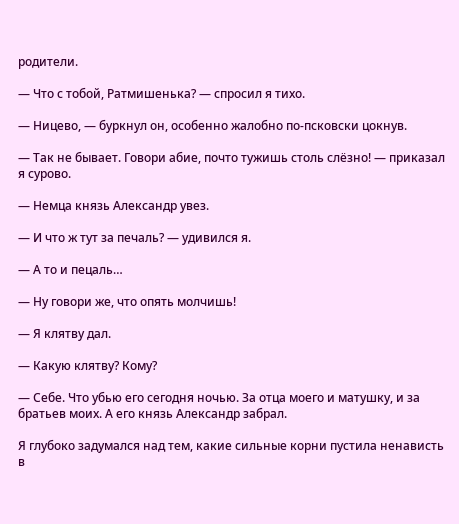родители.

— Что с тобой, Ратмишенька? — спросил я тихо.

— Ницево, — буркнул он, особенно жалобно по-псковски цокнув.

— Так не бывает. Говори абие, почто тужишь столь слёзно! — приказал я сурово.

— Немца князь Александр увез.

— И что ж тут за печаль? — удивился я.

— А то и пецаль…

— Ну говори же, что опять молчишь!

— Я клятву дал.

— Какую клятву? Кому?

— Себе. Что убью его сегодня ночью. За отца моего и матушку, и за братьев моих. А его князь Александр забрал.

Я глубоко задумался над тем, какие сильные корни пустила ненависть в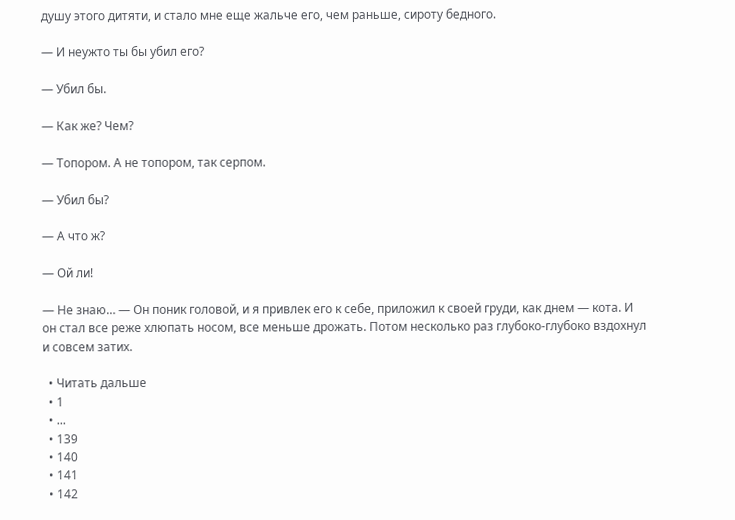душу этого дитяти, и стало мне еще жальче его, чем раньше, сироту бедного.

— И неужто ты бы убил его?

— Убил бы.

— Как же? Чем?

— Топором. А не топором, так серпом.

— Убил бы?

— А что ж?

— Ой ли!

— Не знаю… — Он поник головой, и я привлек его к себе, приложил к своей груди, как днем — кота. И он стал все реже хлюпать носом, все меньше дрожать. Потом несколько раз глубоко-глубоко вздохнул и совсем затих.

  • Читать дальше
  • 1
  • ...
  • 139
  • 140
  • 141
  • 142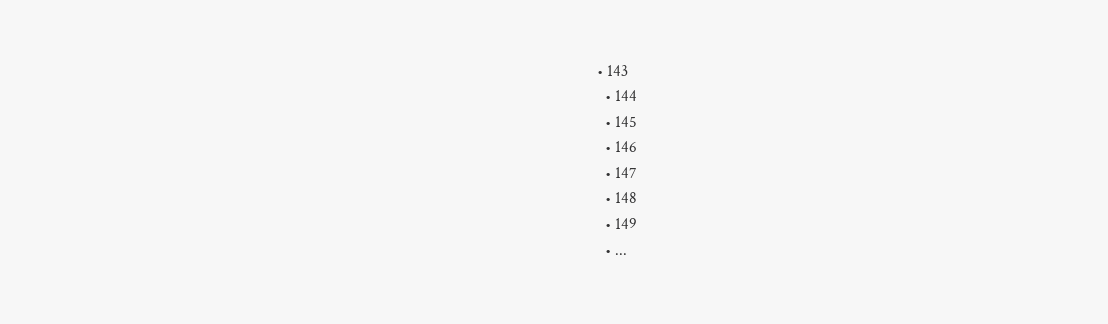• 143
  • 144
  • 145
  • 146
  • 147
  • 148
  • 149
  • ...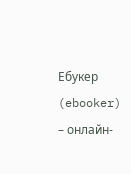Ебукер (ebooker) – онлайн-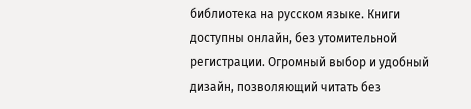библиотека на русском языке. Книги доступны онлайн, без утомительной регистрации. Огромный выбор и удобный дизайн, позволяющий читать без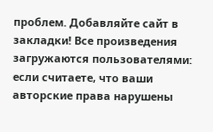проблем. Добавляйте сайт в закладки! Все произведения загружаются пользователями: если считаете, что ваши авторские права нарушены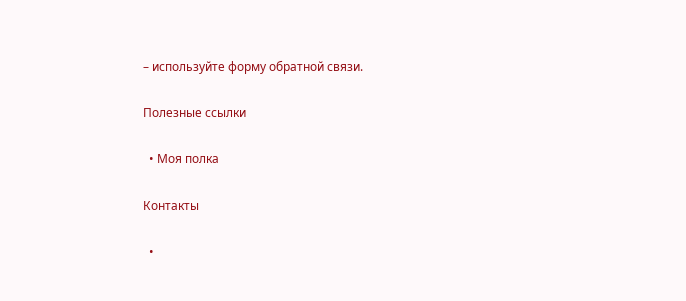– используйте форму обратной связи.

Полезные ссылки

  • Моя полка

Контакты

  •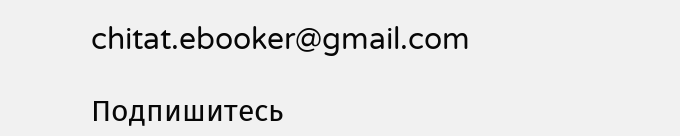chitat.ebooker@gmail.com

Подпишитесь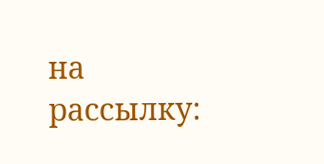на рассылку: